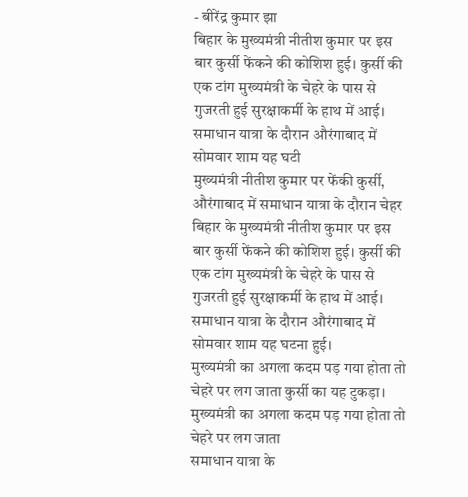- बीरेंद्र कुमार झा
बिहार के मुख्यमंत्री नीतीश कुमार पर इस बार कुर्सी फेंकने की कोशिश हुई। कुर्सी की एक टांग मुख्यमंत्री के चेहरे के पास से गुजरती हुई सुरक्षाकर्मी के हाथ में आई। समाधान यात्रा के दौरान औरंगाबाद में सोमवार शाम यह घटी
मुख्यमंत्री नीतीश कुमार पर फेंकी कुर्सी, औरंगाबाद में समाधान यात्रा के दौरान चेहर बिहार के मुख्यमंत्री नीतीश कुमार पर इस बार कुर्सी फेंकने की कोशिश हुई। कुर्सी की एक टांग मुख्यमंत्री के चेहरे के पास से गुजरती हुई सुरक्षाकर्मी के हाथ में आई। समाधान यात्रा के दौरान औरंगाबाद में सोमवार शाम यह घटना हुई।
मुख्यमंत्री का अगला कदम पड़ गया होता तो चेहरे पर लग जाता कुर्सी का यह टुकड़ा।
मुख्यमंत्री का अगला कदम पड़ गया होता तो चेहरे पर लग जाता
समाधान यात्रा के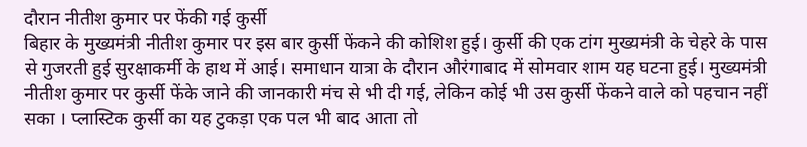दौरान नीतीश कुमार पर फेंकी गई कुर्सी
बिहार के मुख्यमंत्री नीतीश कुमार पर इस बार कुर्सी फेंकने की कोशिश हुई। कुर्सी की एक टांग मुख्यमंत्री के चेहरे के पास से गुजरती हुई सुरक्षाकर्मी के हाथ में आई। समाधान यात्रा के दौरान औरंगाबाद में सोमवार शाम यह घटना हुई। मुख्यमंत्री नीतीश कुमार पर कुर्सी फेंके जाने की जानकारी मंच से भी दी गई, लेकिन कोई भी उस कुर्सी फेंकने वाले को पहचान नहीं सका । प्लास्टिक कुर्सी का यह टुकड़ा एक पल भी बाद आता तो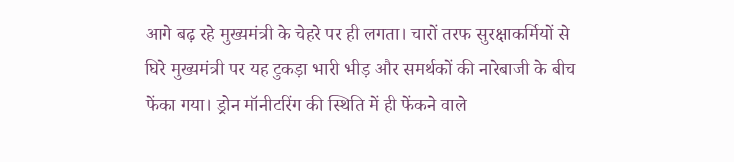आगे बढ़ रहे मुख्यमंत्री के चेहरे पर ही लगता। चारों तरफ सुरक्षाकर्मियों से घिरे मुख्यमंत्री पर यह टुकड़ा भारी भीड़ और समर्थकों की नारेबाजी के बीच फेंका गया। ड्रोन मॉनीटरिंग की स्थिति में ही फेंकने वाले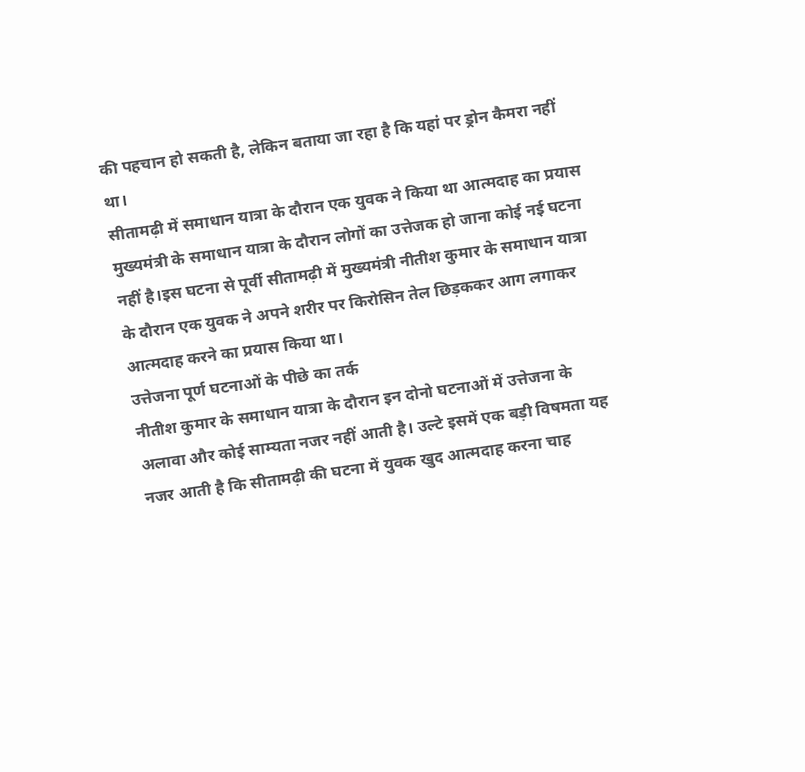की पहचान हो सकती है, लेकिन बताया जा रहा है कि यहां पर ड्रोन कैमरा नहीं था।
सीतामढ़ी में समाधान यात्रा के दौरान एक युवक ने किया था आत्मदाह का प्रयास
मुख्यमंत्री के समाधान यात्रा के दौरान लोगों का उत्तेजक हो जाना कोई नई घटना नहीं है।इस घटना से पूर्वी सीतामढ़ी में मुख्यमंत्री नीतीश कुमार के समाधान यात्रा के दौरान एक युवक ने अपने शरीर पर किरोसिन तेल छिड़ककर आग लगाकर आत्मदाह करने का प्रयास किया था।
उत्तेजना पूर्ण घटनाओं के पीछे का तर्क
नीतीश कुमार के समाधान यात्रा के दौरान इन दोनो घटनाओं में उत्तेजना के अलावा और कोई साम्यता नजर नहीं आती है। उल्टे इसमें एक बड़ी विषमता यह नजर आती है कि सीतामढ़ी की घटना में युवक खुद आत्मदाह करना चाह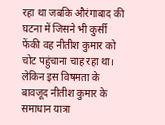रहा था जबकि औरंगाबाद की घटना में जिसने भी कुर्सी फेंकी वह नीतीश कुमार को चोट पहुंचाना चाह रहा था। लेकिन इस विषमता के बावजूद नीतीश कुमार के समाधान यात्रा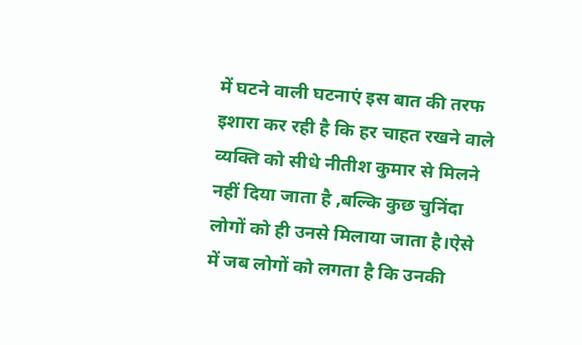में घटने वाली घटनाएं इस बात की तरफ इशारा कर रही है कि हर चाहत रखने वाले व्यक्ति को सीधे नीतीश कुमार से मिलने नहीं दिया जाता है ,बल्कि कुछ चुनिंदा लोगों को ही उनसे मिलाया जाता है।ऐसे में जब लोगों को लगता है कि उनकी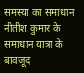समस्या का समाधान नीतीश कुमार के समाधान यात्रा के बावजूद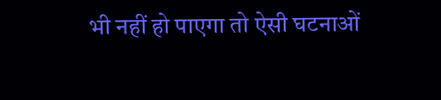भी नहीं हो पाएगा तो ऐसी घटनाओं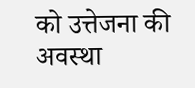को उत्तेजना की अवस्था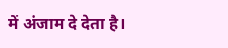में अंजाम दे देता है।